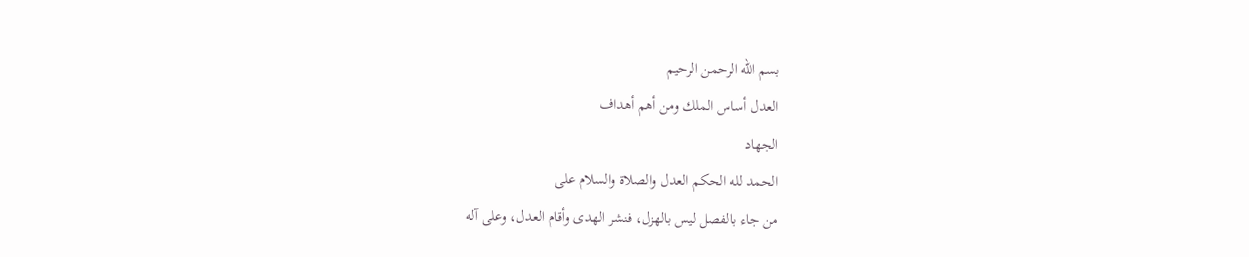بسم الله الرحمن الرحيم
العدل أساس الملك ومن أهم أهداف
الجهاد
الحمد لله الحكم العدل والصلاة والسلام على
من جاء بالفصل ليس بالهزل، فنشر الهدى وأقام العدل، وعلى آله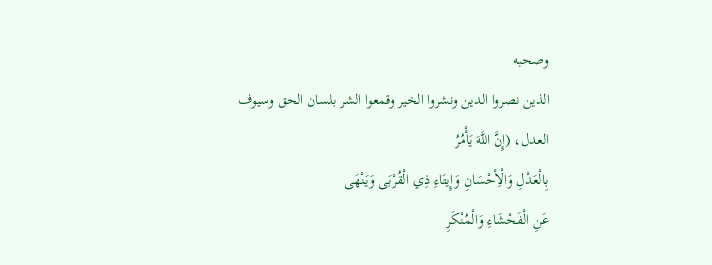وصحبه
الذين نصروا الدين ونشروا الخير وقمعوا الشر بلسان الحق وسيوف
العدل، (إِنَّ اللَّهَ يَأْمُرُ
بِالْعَدْلِ وَالْأِحْسَانِ وَإِيتَاءِ ذِي الْقُرْبَى وَيَنْهَى
عَنِ الْفَحْشَاءِ وَالْمُنْكَرِ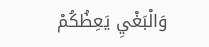وَالْبَغْيِ يَعِظُكُمْ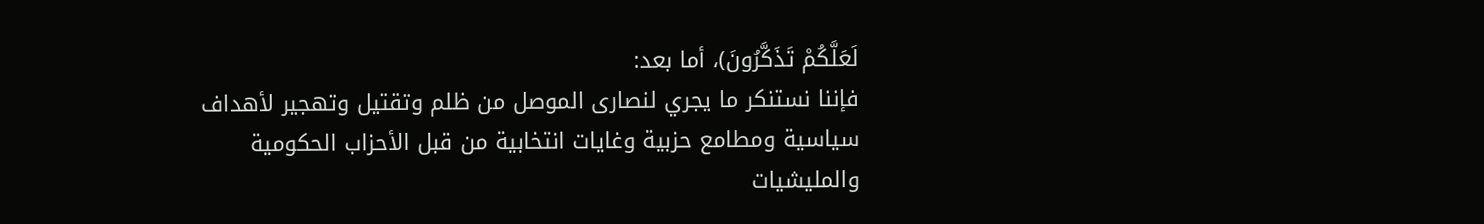لَعَلَّكُمْ تَذَكَّرُونَ)، أما بعد:
فإننا نستنكر ما يجري لنصارى الموصل من ظلم وتقتيل وتهجير لأهداف
سياسية ومطامع حزبية وغايات انتخابية من قبل الأحزاب الحكومية
والمليشيات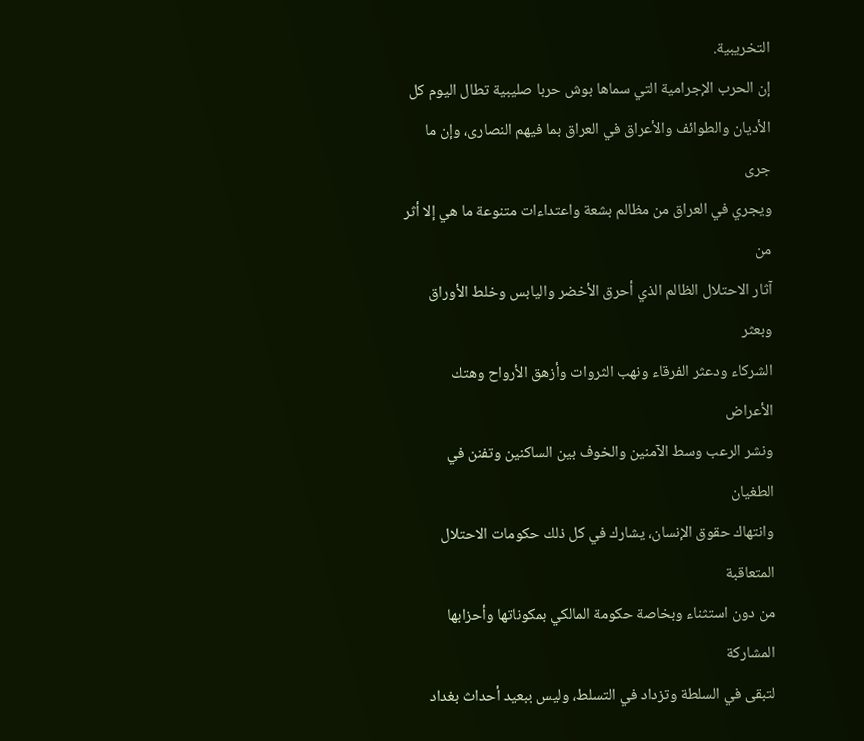التخريبية.
إن الحرب الإجرامية التي سماها بوش حربا صليبية تطال اليوم كل
الأديان والطوائف والأعراق في العراق بما فيهم النصارى، وإن ما جرى
ويجري في العراق من مظالم بشعة واعتداءات متنوعة ما هي إلا أثر من
آثار الاحتلال الظالم الذي أحرق الأخضر واليابس وخلط الأوراق وبعثر
الشركاء ودعثر الفرقاء ونهب الثروات وأزهق الأرواح وهتك الأعراض
ونشر الرعب وسط الآمنين والخوف بين الساكنين وتفنن في الطغيان
وانتهاك حقوق الإنسان، يشارك في كل ذلك حكومات الاحتلال المتعاقبة
من دون استثناء وبخاصة حكومة المالكي بمكوناتها وأحزابها المشاركة
لتبقى في السلطة وتزداد في التسلط، وليس ببعيد أحداث بغداد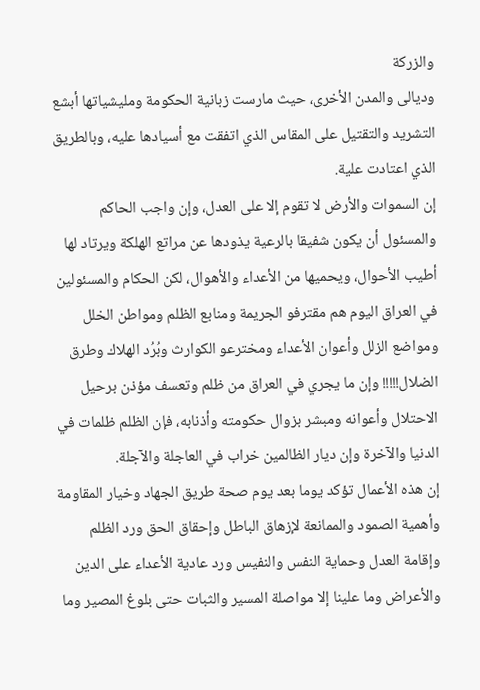والزركة
وديالى والمدن الأخرى، حيث مارست زبانية الحكومة ومليشياتها أبشع
التشريد والتقتيل على المقاس الذي اتفقت مع أسيادها عليه، وبالطريق
الذي اعتادت علية.
إن السموات والأرض لا تقوم إلا على العدل، وإن واجب الحاكم
والمسئول أن يكون شفيقا بالرعية يذودها عن مراتع الهلكة ويرتاد لها
أطيب الأحوال، ويحميها من الأعداء والأهوال، لكن الحكام والمسئولين
في العراق اليوم هم مقترفو الجريمة ومنابع الظلم ومواطن الخلل
ومواضع الزلل وأعوان الأعداء ومخترعو الكوارث وبُرُد الهلاك وطرق
الضلال!!!!! وإن ما يجري في العراق من ظلم وتعسف مؤذن برحيل
الاحتلال وأعوانه ومبشر بزوال حكومته وأذنابه، فإن الظلم ظلمات في
الدنيا والآخرة وإن ديار الظالمين خراب في العاجلة والآجلة.
إن هذه الأعمال تؤكد يوما بعد يوم صحة طريق الجهاد وخيار المقاومة
وأهمية الصمود والممانعة لإزهاق الباطل وإحقاق الحق ورد الظلم
وإقامة العدل وحماية النفس والنفيس ورد عادية الأعداء على الدين
والأعراض وما علينا إلا مواصلة المسير والثبات حتى بلوغ المصير وما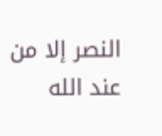النصر إلا من عند الله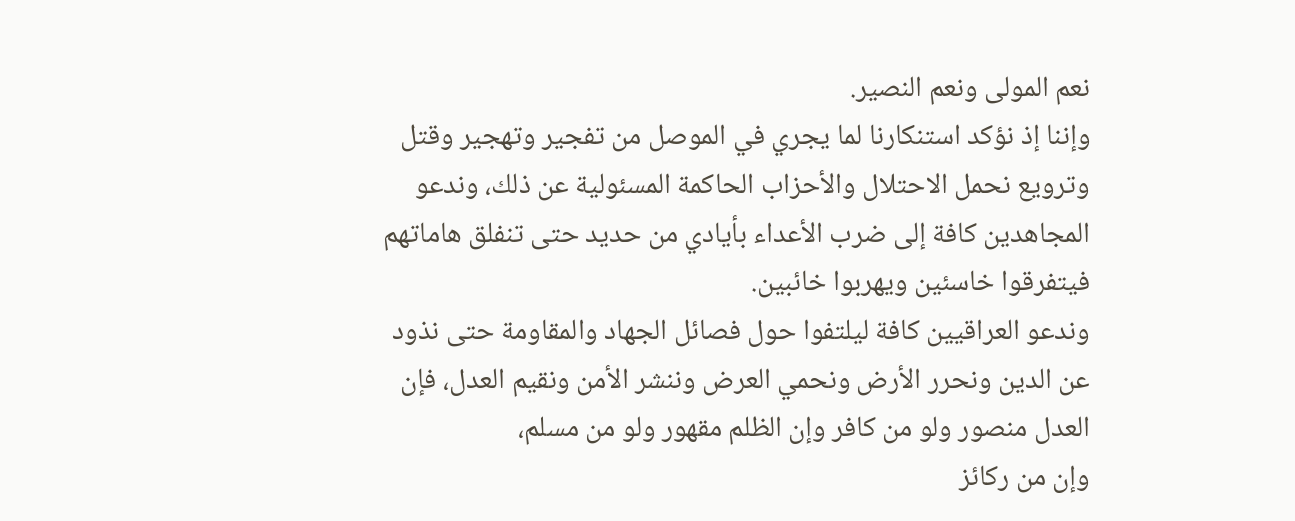نعم المولى ونعم النصير.
وإننا إذ نؤكد استنكارنا لما يجري في الموصل من تفجير وتهجير وقتل
وترويع نحمل الاحتلال والأحزاب الحاكمة المسئولية عن ذلك، وندعو
المجاهدين كافة إلى ضرب الأعداء بأيادي من حديد حتى تنفلق هاماتهم
فيتفرقوا خاسئين ويهربوا خائبين.
وندعو العراقيين كافة ليلتفوا حول فصائل الجهاد والمقاومة حتى نذود
عن الدين ونحرر الأرض ونحمي العرض وننشر الأمن ونقيم العدل، فإن
العدل منصور ولو من كافر وإن الظلم مقهور ولو من مسلم،
وإن من ركائز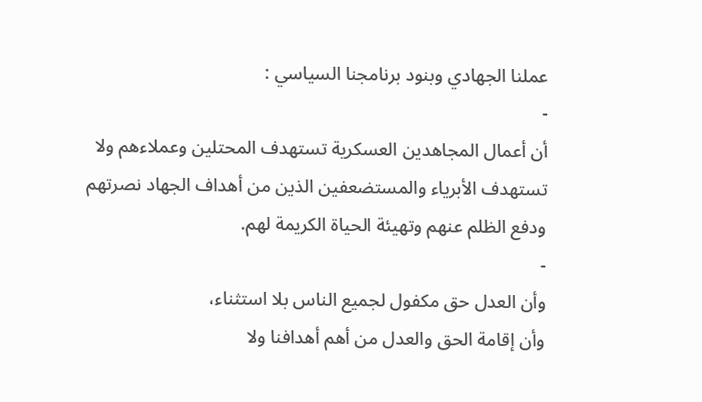عملنا الجهادي وبنود برنامجنا السياسي :
-
أن أعمال المجاهدين العسكرية تستهدف المحتلين وعملاءهم ولا
تستهدف الأبرياء والمستضعفين الذين من أهداف الجهاد نصرتهم
ودفع الظلم عنهم وتهيئة الحياة الكريمة لهم.
-
وأن العدل حق مكفول لجميع الناس بلا استثناء،
وأن إقامة الحق والعدل من أهم أهدافنا ولا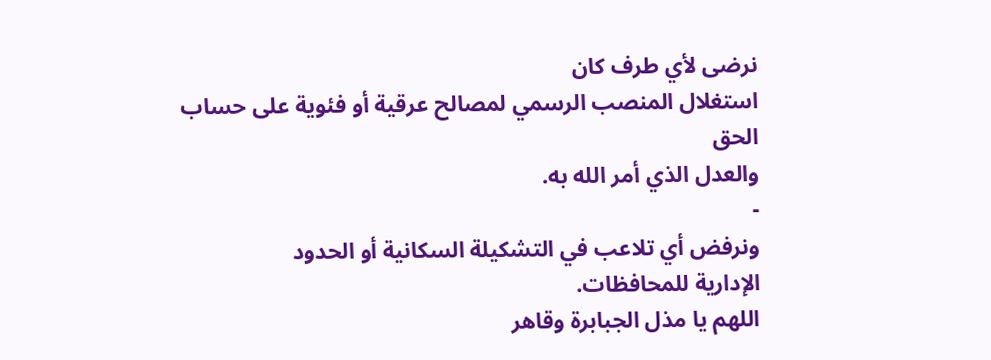نرضى لأي طرف كان
استغلال المنصب الرسمي لمصالح عرقية أو فئوية على حساب الحق
والعدل الذي أمر الله به.
-
ونرفض أي تلاعب في التشكيلة السكانية أو الحدود
الإدارية للمحافظات.
اللهم يا مذل الجبابرة وقاهر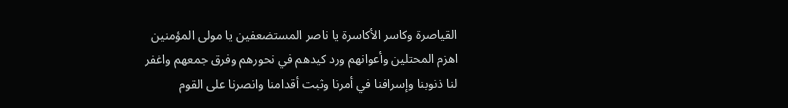القياصرة وكاسر الأكاسرة يا ناصر المستضعفين يا مولى المؤمنين
اهزم المحتلين وأعوانهم ورد كيدهم في نحورهم وفرق جمعهم واغفر
لنا ذنوبنا وإسرافنا في أمرنا وثبت أقدامنا وانصرنا على القوم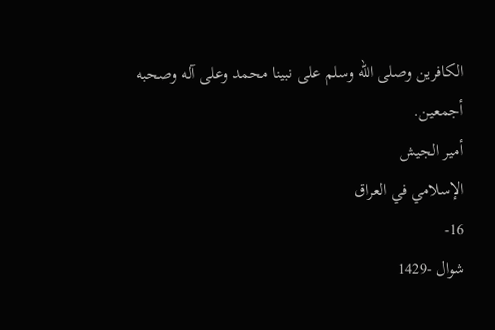الكافرين وصلى الله وسلم على نبينا محمد وعلى آله وصحبه
أجمعين.
أمير الجيش
الإسلامي في العراق
16-
شوال -1429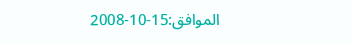الموافق:15-10-2008